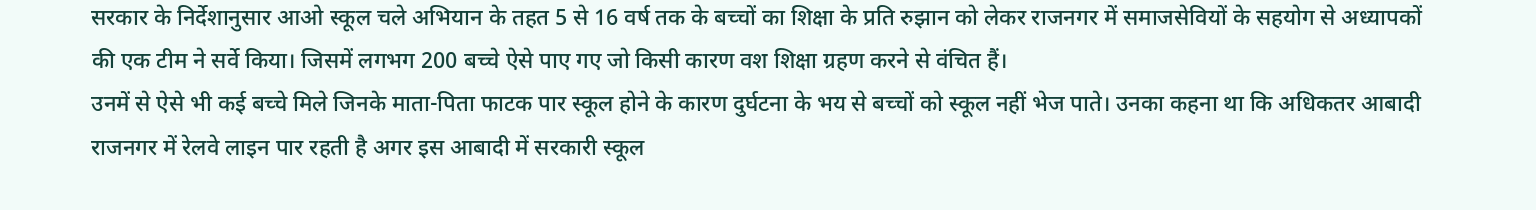सरकार के निर्देशानुसार आओ स्कूल चले अभियान के तहत 5 से 16 वर्ष तक के बच्चों का शिक्षा के प्रति रुझान को लेकर राजनगर में समाजसेवियों के सहयोग से अध्यापकों की एक टीम ने सर्वे किया। जिसमें लगभग 200 बच्चे ऐसे पाए गए जो किसी कारण वश शिक्षा ग्रहण करने से वंचित हैं।
उनमें से ऐसे भी कई बच्चे मिले जिनके माता-पिता फाटक पार स्कूल होने के कारण दुर्घटना के भय से बच्चों को स्कूल नहीं भेज पाते। उनका कहना था कि अधिकतर आबादी राजनगर में रेलवे लाइन पार रहती है अगर इस आबादी में सरकारी स्कूल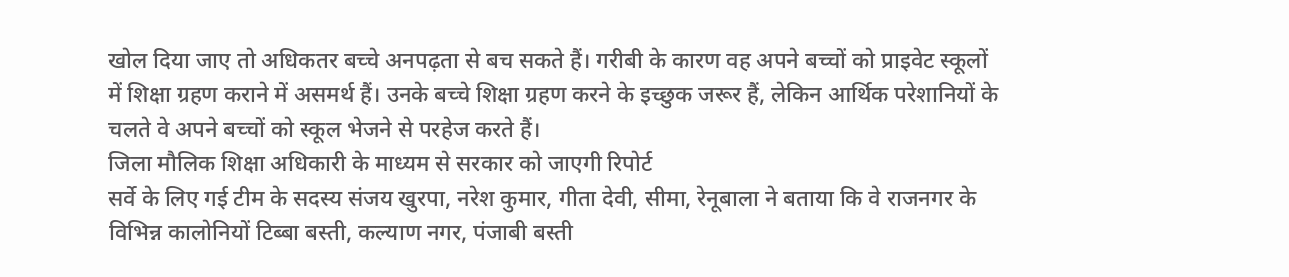खोल दिया जाए तो अधिकतर बच्चे अनपढ़ता से बच सकते हैं। गरीबी के कारण वह अपने बच्चों को प्राइवेट स्कूलों में शिक्षा ग्रहण कराने में असमर्थ हैं। उनके बच्चे शिक्षा ग्रहण करने के इच्छुक जरूर हैं, लेकिन आर्थिक परेशानियों के चलते वे अपने बच्चों को स्कूल भेजने से परहेज करते हैं।
जिला मौलिक शिक्षा अधिकारी के माध्यम से सरकार को जाएगी रिपोर्ट
सर्वे के लिए गई टीम के सदस्य संजय खुरपा, नरेश कुमार, गीता देवी, सीमा, रेनूबाला ने बताया कि वे राजनगर के विभिन्न कालोनियों टिब्बा बस्ती, कल्याण नगर, पंजाबी बस्ती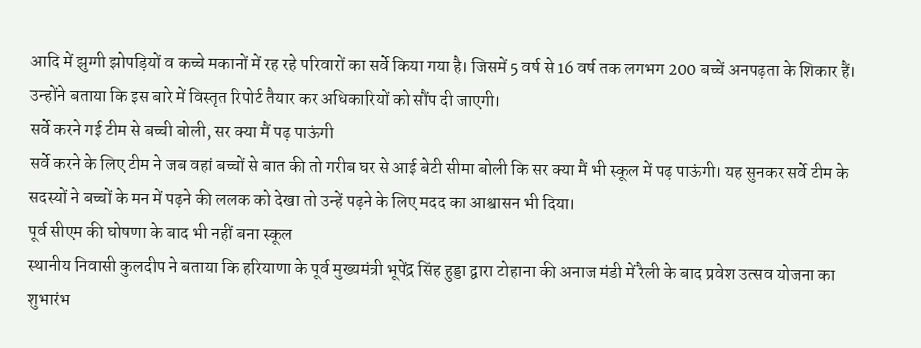आदि में झुग्गी झोपड़ियों व कच्चे मकानों में रह रहे परिवारों का सर्वे किया गया है। जिसमें 5 वर्ष से 16 वर्ष तक लगभग 200 बच्चें अनपढ़ता के शिकार हैं। उन्होंने बताया कि इस बारे में विस्तृत रिपोर्ट तैयार कर अधिकारियों को सौंप दी जाएगी।
सर्वे करने गई टीम से बच्ची बोली, सर क्या मैं पढ़ पाऊंगी
सर्वे करने के लिए टीम ने जब वहां बच्चों से बात की तो गरीब घर से आई बेटी सीमा बोली कि सर क्या मैं भी स्कूल में पढ़ पाऊंगी। यह सुनकर सर्वे टीम के सदस्यों ने बच्चों के मन में पढ़ने की ललक को देखा तो उन्हें पढ़ने के लिए मदद का आश्वासन भी दिया।
पूर्व सीएम की घोषणा के बाद भी नहीं बना स्कूल
स्थानीय निवासी कुलदीप ने बताया कि हरियाणा के पूर्व मुख्यमंत्री भूपेंद्र सिंह हुड्डा द्वारा टोहाना की अनाज मंडी में रैली के बाद प्रवेश उत्सव योजना का शुभारंभ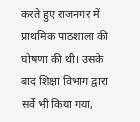करते हुए राजनगर में प्राथमिक पाठशाला की घोषणा की थी। उसके बाद शिक्षा विभाग द्वारा सर्वे भी किया गया,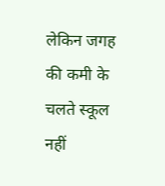लेकिन जगह की कमी के चलते स्कूल नहीं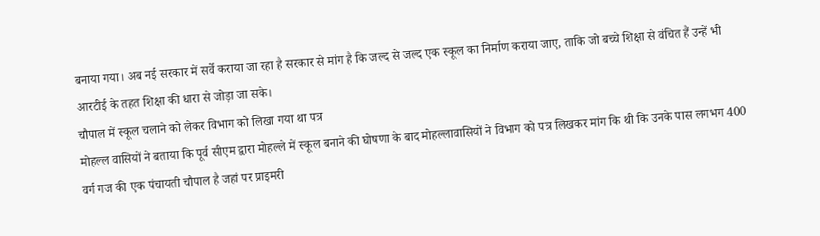बनाया गया। अब नई सरकार में सर्वे कराया जा रहा है सरकार से मांग है कि जल्द से जल्द एक स्कूल का निर्माण कराया जाए, ताकि जो बच्चे शिक्षा से वंचित हैं उन्हें भी आरटीई के तहत शिक्षा की धारा से जोड़ा जा सके।
चौपाल में स्कूल चलाने को लेकर विभाग को लिखा गया था पत्र
मोहल्ल वासियों ने बताया कि पूर्व सीएम द्वारा मोहल्ले में स्कूल बनाने की घोषणा के बाद मोहल्लावासियों ने विभाग को पत्र लिखकर मांग कि थी कि उनके पास लगभग 400 वर्ग गज की एक पंचायती चौपाल है जहां पर प्राइमरी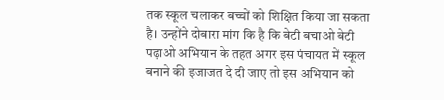तक स्कूल चलाकर बच्चों को शिक्षित किया जा सकता है। उन्होंने दोबारा मांग कि है कि बेटी बचाओ बेटी पढ़ाओ अभियान के तहत अगर इस पंचायत में स्कूल बनाने की इजाजत दे दी जाए तो इस अभियान को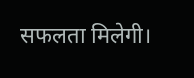सफलता मिलेगी।